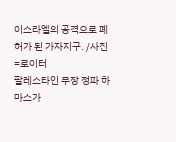이스라엘의 공격으로 폐허가 된 가자지구. /사진=로이터
팔레스타인 무장 정파 하마스가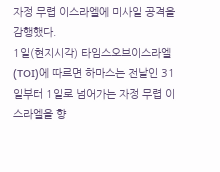자정 무렵 이스라엘에 미사일 공격을 감행했다.
1일(현지시각) 타임스오브이스라엘(TOI)에 따르면 하마스는 전날인 31일부터 1일로 넘어가는 자정 무렵 이스라엘을 향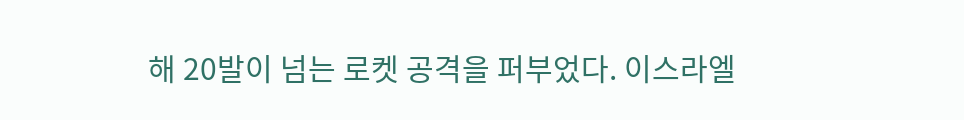해 20발이 넘는 로켓 공격을 퍼부었다. 이스라엘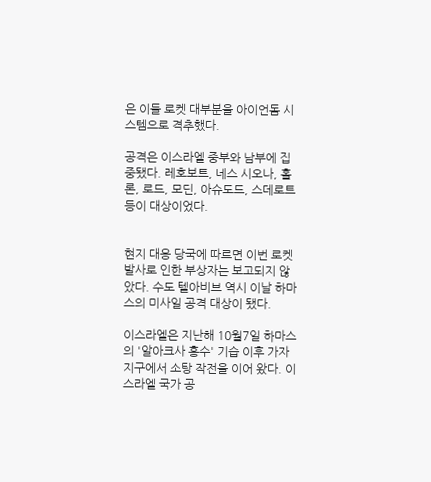은 이들 로켓 대부분을 아이언돔 시스템으로 격추했다.

공격은 이스라엘 중부와 남부에 집중됐다. 레호보트, 네스 시오나, 홀론, 로드, 모딘, 아슈도드, 스데로트 등이 대상이었다.


현지 대응 당국에 따르면 이번 로켓 발사로 인한 부상자는 보고되지 않았다. 수도 텔아비브 역시 이날 하마스의 미사일 공격 대상이 됐다.

이스라엘은 지난해 10월7일 하마스의 '알아크사 홍수' 기습 이후 가자 지구에서 소탕 작전을 이어 왔다. 이스라엘 국가 공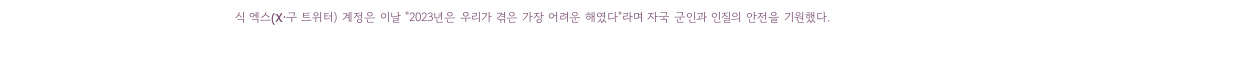식 엑스(X·구 트위터) 계정은 이날 "2023년은 우리가 겪은 가장 어려운 해였다"라며 자국 군인과 인질의 안전을 기원했다.